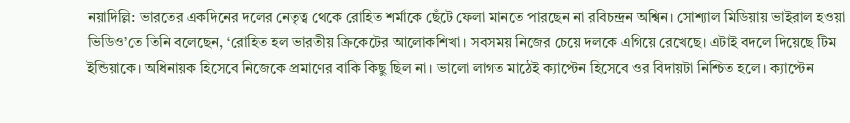নয়াদিল্লি: ভারতের একদিনের দলের নেতৃত্ব থেকে রোহিত শর্মাকে ছেঁটে ফেলা মানতে পারছেন না রবিচন্দ্রন অশ্বিন। সোশ্যাল মিডিয়ায় ভাইরাল হওয়া ভিডিও’তে তিনি বলেছেন, ‘রোহিত হল ভারতীয় ক্রিকেটের আলোকশিখা। সবসময় নিজের চেয়ে দলকে এগিয়ে রেখেছে। এটাই বদলে দিয়েছে টিম ইন্ডিয়াকে। অধিনায়ক হিসেবে নিজেকে প্রমাণের বাকি কিছু ছিল না। ভালো লাগত মাঠেই ক্যাপ্টেন হিসেবে ওর বিদায়টা নিশ্চিত হলে। ক্যাপ্টেন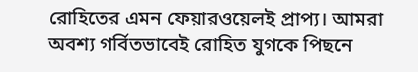রোহিতের এমন ফেয়ারওয়েলই প্রাপ্য। আমরা অবশ্য গর্বিতভাবেই রোহিত যুগকে পিছনে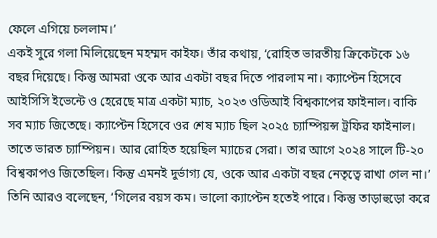ফেলে এগিয়ে চললাম।’
একই সুরে গলা মিলিয়েছেন মহম্মদ কাইফ। তাঁর কথায়, ‘রোহিত ভারতীয় ক্রিকেটকে ১৬ বছর দিয়েছে। কিন্তু আমরা ওকে আর একটা বছর দিতে পারলাম না। ক্যাপ্টেন হিসেবে আইসিসি ইভেন্টে ও হেরেছে মাত্র একটা ম্যাচ, ২০২৩ ওডিআই বিশ্বকাপের ফাইনাল। বাকি সব ম্যাচ জিতেছে। ক্যাপ্টেন হিসেবে ওর শেষ ম্যাচ ছিল ২০২৫ চ্যাম্পিয়ন্স ট্রফির ফাইনাল। তাতে ভারত চ্যাম্পিয়ন। আর রোহিত হয়েছিল ম্যাচের সেরা। তার আগে ২০২৪ সালে টি-২০ বিশ্বকাপও জিতেছিল। কিন্তু এমনই দুর্ভাগ্য যে, ওকে আর একটা বছর নেতৃত্বে রাখা গেল না।’ তিনি আরও বলেছেন, ‘গিলের বয়স কম। ভালো ক্যাপ্টেন হতেই পারে। কিন্তু তাড়াহুড়ো করে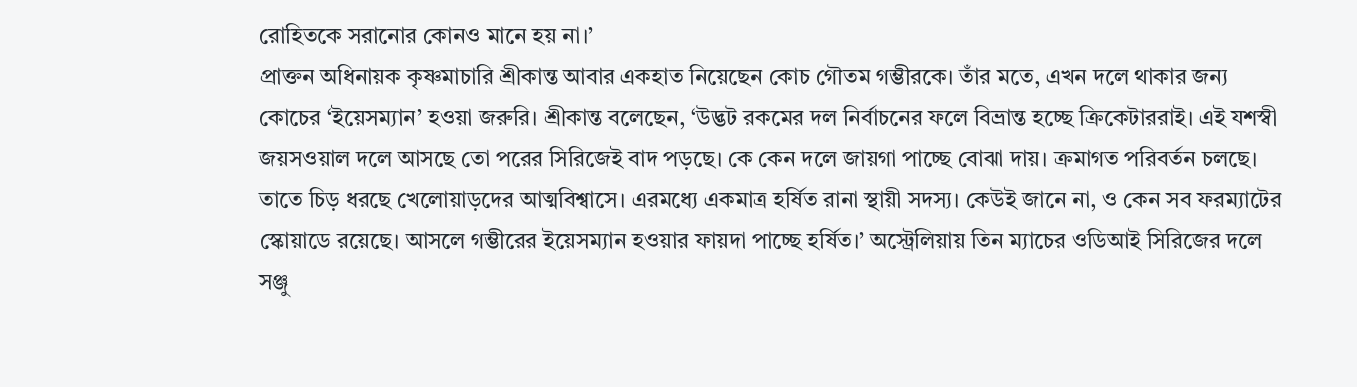রোহিতকে সরানোর কোনও মানে হয় না।’
প্রাক্তন অধিনায়ক কৃষ্ণমাচারি শ্রীকান্ত আবার একহাত নিয়েছেন কোচ গৌতম গম্ভীরকে। তাঁর মতে, এখন দলে থাকার জন্য কোচের ‘ইয়েসম্যান’ হওয়া জরুরি। শ্রীকান্ত বলেছেন, ‘উদ্ভট রকমের দল নির্বাচনের ফলে বিভ্রান্ত হচ্ছে ক্রিকেটাররাই। এই যশস্বী জয়সওয়াল দলে আসছে তো পরের সিরিজেই বাদ পড়ছে। কে কেন দলে জায়গা পাচ্ছে বোঝা দায়। ক্রমাগত পরিবর্তন চলছে। তাতে চিড় ধরছে খেলোয়াড়দের আত্মবিশ্বাসে। এরমধ্যে একমাত্র হর্ষিত রানা স্থায়ী সদস্য। কেউই জানে না, ও কেন সব ফরম্যাটের স্কোয়াডে রয়েছে। আসলে গম্ভীরের ইয়েসম্যান হওয়ার ফায়দা পাচ্ছে হর্ষিত।’ অস্ট্রেলিয়ায় তিন ম্যাচের ওডিআই সিরিজের দলে সঞ্জু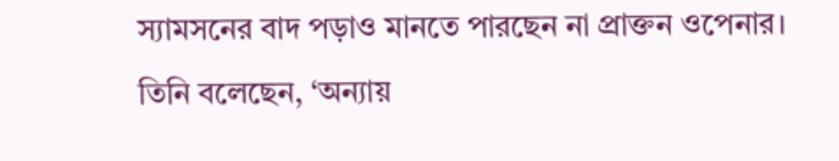স্যামসনের বাদ পড়াও মানতে পারছেন না প্রাক্তন ওপেনার। তিনি বলেছেন, ‘অন্যায়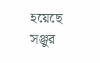হয়েছে সঞ্জুর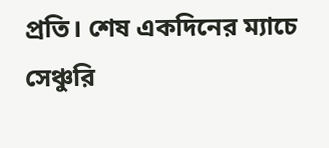প্রতি। শেষ একদিনের ম্যাচে সেঞ্চুরি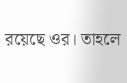রয়েছে ওর। তাহলে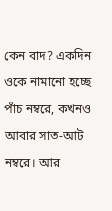কেন বাদ? একদিন ওকে নামানো হচ্ছে পাঁচ নম্বরে, কখনও আবার সাত-আট নম্বরে। আর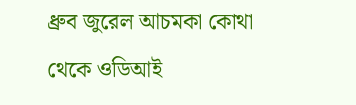ধ্রুব জুরেল আচমকা কোথা থেকে ওডিআই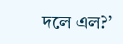দলে এল?’